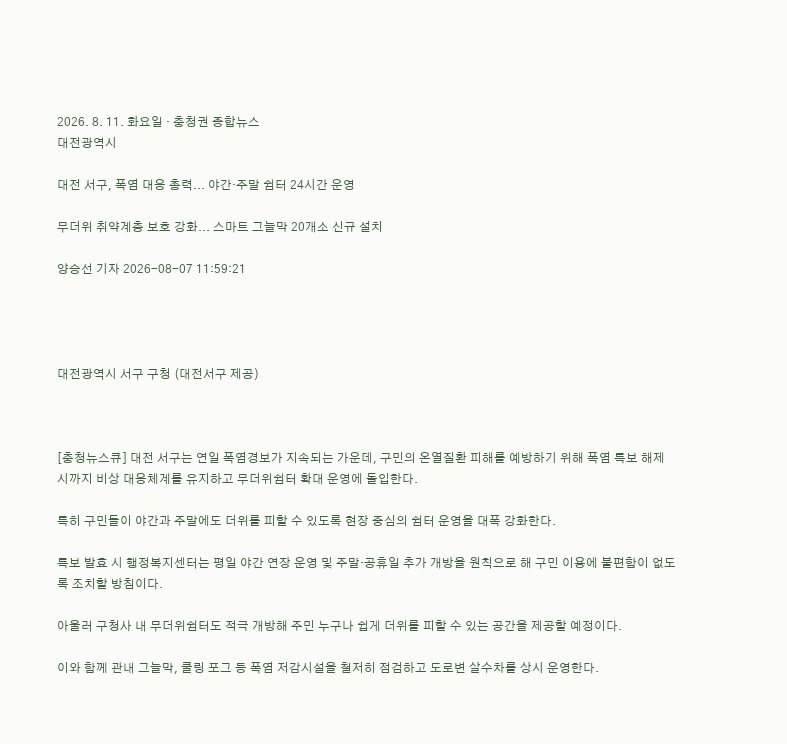2026. 8. 11. 화요일 · 충청권 종합뉴스
대전광역시

대전 서구, 폭염 대응 총력... 야간·주말 쉼터 24시간 운영

무더위 취약계층 보호 강화... 스마트 그늘막 20개소 신규 설치

양승선 기자 2026-08-07 11:59:21




대전광역시 서구 구청 (대전서구 제공)



[충청뉴스큐] 대전 서구는 연일 폭염경보가 지속되는 가운데, 구민의 온열질환 피해를 예방하기 위해 폭염 특보 해제 시까지 비상 대응체계를 유지하고 무더위쉼터 확대 운영에 돌입한다.

특히 구민들이 야간과 주말에도 더위를 피할 수 있도록 현장 중심의 쉼터 운영을 대폭 강화한다.

특보 발효 시 행정복지센터는 평일 야간 연장 운영 및 주말·공휴일 추가 개방을 원칙으로 해 구민 이용에 불편함이 없도록 조치할 방침이다.

아울러 구청사 내 무더위쉼터도 적극 개방해 주민 누구나 쉽게 더위를 피할 수 있는 공간을 제공할 예정이다.

이와 함께 관내 그늘막, 쿨링 포그 등 폭염 저감시설을 철저히 점검하고 도로변 살수차를 상시 운영한다.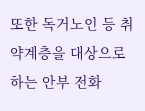또한 독거노인 등 취약계층을 대상으로 하는 안부 전화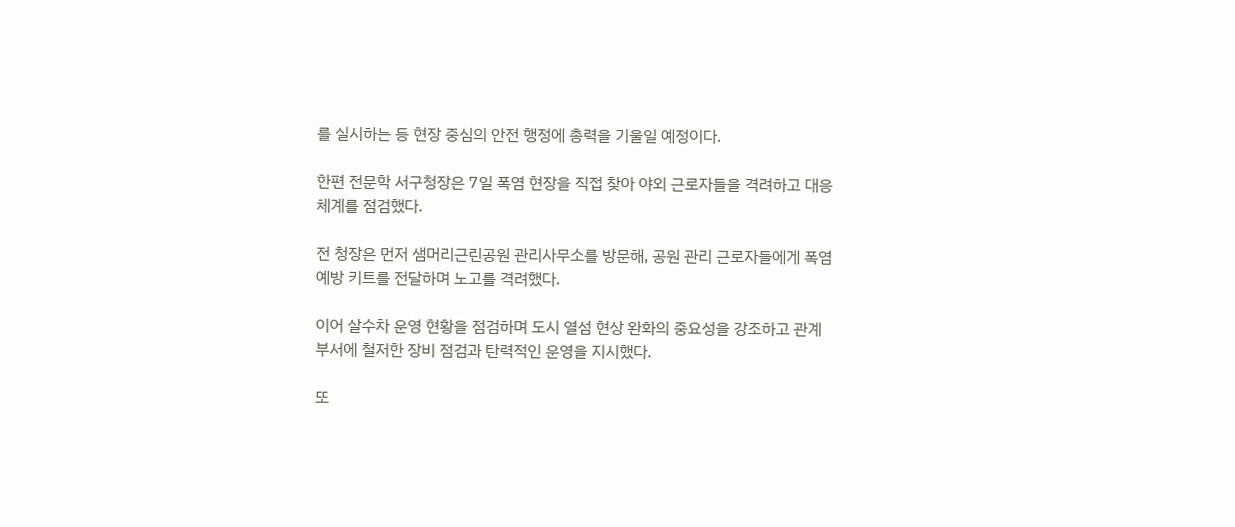를 실시하는 등 현장 중심의 안전 행정에 총력을 기울일 예정이다.

한편 전문학 서구청장은 7일 폭염 현장을 직접 찾아 야외 근로자들을 격려하고 대응 체계를 점검했다.

전 청장은 먼저 샘머리근린공원 관리사무소를 방문해, 공원 관리 근로자들에게 폭염 예방 키트를 전달하며 노고를 격려했다.

이어 살수차 운영 현황을 점검하며 도시 열섬 현상 완화의 중요성을 강조하고 관계 부서에 철저한 장비 점검과 탄력적인 운영을 지시했다.

또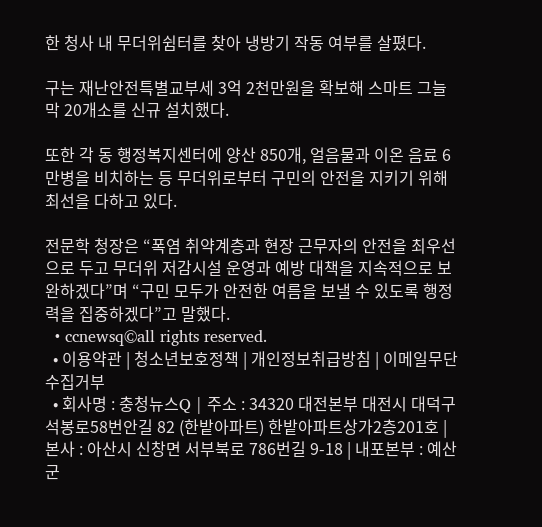한 청사 내 무더위쉼터를 찾아 냉방기 작동 여부를 살폈다.

구는 재난안전특별교부세 3억 2천만원을 확보해 스마트 그늘막 20개소를 신규 설치했다.

또한 각 동 행정복지센터에 양산 850개, 얼음물과 이온 음료 6만병을 비치하는 등 무더위로부터 구민의 안전을 지키기 위해 최선을 다하고 있다.

전문학 청장은 “폭염 취약계층과 현장 근무자의 안전을 최우선으로 두고 무더위 저감시설 운영과 예방 대책을 지속적으로 보완하겠다”며 “구민 모두가 안전한 여름을 보낼 수 있도록 행정력을 집중하겠다”고 말했다.
  • ccnewsq©all rights reserved.
  • 이용약관 | 청소년보호정책 | 개인정보취급방침 | 이메일무단수집거부
  • 회사명 : 충청뉴스Q | 주소 : 34320 대전본부 대전시 대덕구 석봉로58번안길 82 (한밭아파트) 한밭아파트상가2층201호 | 본사 : 아산시 신창면 서부북로 786번길 9-18 | 내포본부 : 예산군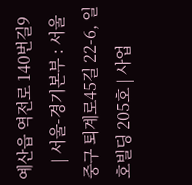예산읍 역전로 140번길9
    | 서울-경기본부 : 서울 중구 퇴계로45길 22-6, 일호빌딩 205호 | 사업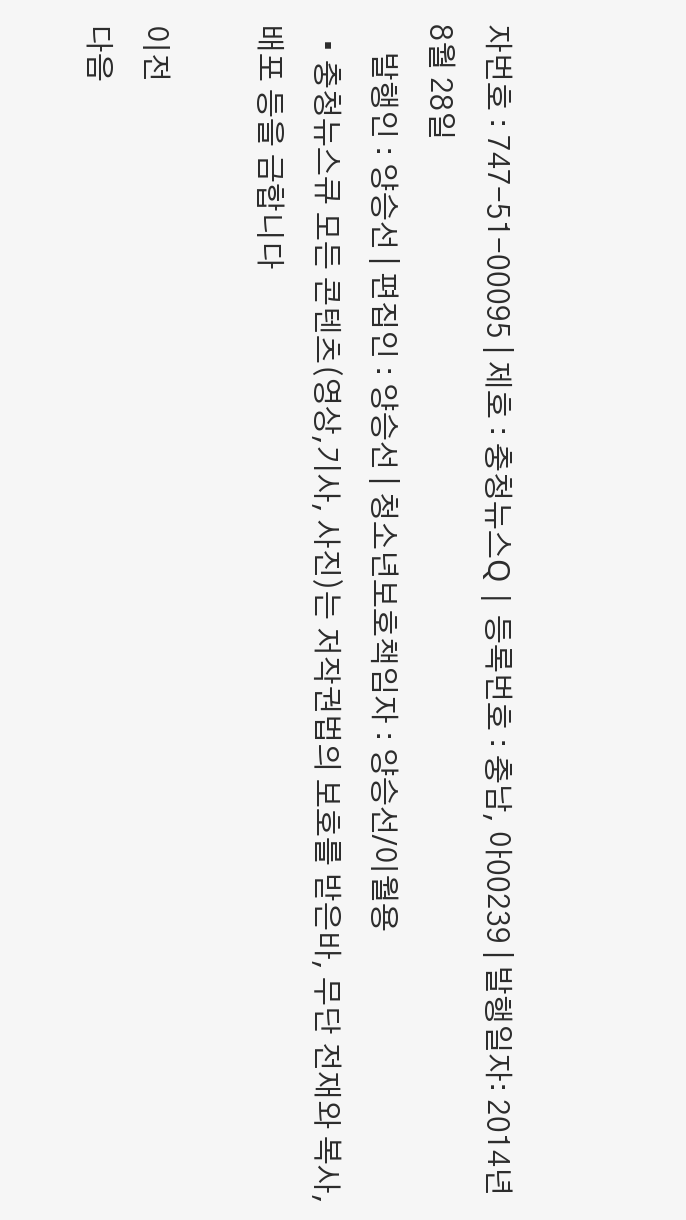자번호 : 747-51-00095 | 제호 : 충청뉴스Q | 등록번호 : 충남, 아00239 | 발행일자: 2014년 8월 28일
    발행인 : 양승선 | 편집인 : 양승선 | 청소년보호책임자 : 양승선/이월용
  • 충청뉴스큐 모든 콘텐츠(영상,기사, 사진)는 저작권법의 보호를 받은바, 무단 전재와 복사, 배포 등을 금합니다

이전
다음